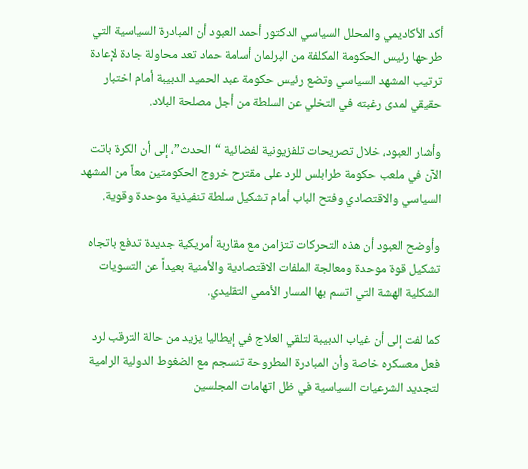أكد الأكاديمي والمحلل السياسي الدكتور أحمد العبود أن المبادرة السياسية التي طرحها رئيس الحكومة المكلفة من البرلمان أسامة حماد تعد محاولة جادة لإعادة ترتيب المشهد السياسي وتضع رئيس حكومة عبد الحميد الدبيبة أمام اختبار حقيقي لمدى رغبته في التخلي عن السلطة من أجل مصلحة البلاد.

وأشار العبود، خلال تصريحات تلفزيونية لفضائية “الحدث”، إلى أن الكرة باتت الآن في ملعب حكومة طرابلس للرد على مقترح خروج الحكومتين معاً من المشهد السياسي والاقتصادي وفتح الباب أمام تشكيل سلطة تنفيذية موحدة وقوية.

وأوضح العبود أن هذه التحركات تتزامن مع مقاربة أمريكية جديدة تدفع باتجاه تشكيل قوة موحدة ومعالجة الملفات الاقتصادية والأمنية بعيداً عن التسويات الشكلية الهشة التي اتسم بها المسار الأممي التقليدي.

كما لفت إلى أن غياب الدبيبة لتلقي العلاج في إيطاليا يزيد من حالة الترقب لرد فعل معسكره خاصة وأن المبادرة المطروحة تنسجم مع الضغوط الدولية الرامية لتجديد الشرعيات السياسية في ظل اتهامات المجلسين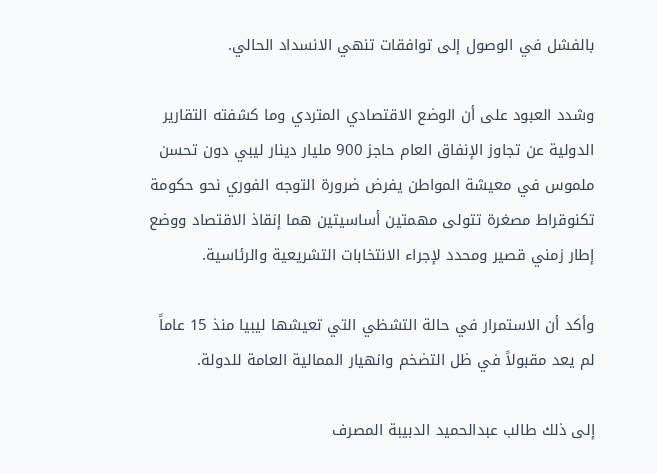بالفشل في الوصول إلى توافقات تنهي الانسداد الحالي.

وشدد العبود على أن الوضع الاقتصادي المتردي وما كشفته التقارير الدولية عن تجاوز الإنفاق العام حاجز 900 مليار دينار ليبي دون تحسن ملموس في معيشة المواطن يفرض ضرورة التوجه الفوري نحو حكومة تكنوقراط مصغرة تتولى مهمتين أساسيتين هما إنقاذ الاقتصاد ووضع إطار زمني قصير ومحدد لإجراء الانتخابات التشريعية والرئاسية.

وأكد أن الاستمرار في حالة التشظي التي تعيشها ليبيا منذ 15 عاماً لم يعد مقبولاً في ظل التضخم وانهيار الممالية العامة للدولة.

إلى ذلك طالب عبدالحميد الدبيبة المصرف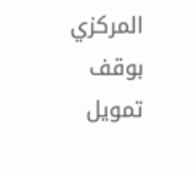المركزي بوقف تمويل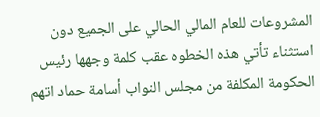المشروعات للعام المالي الحالي على الجميع دون استثناء تأتي هذه الخطوه عقب كلمة وجهها رئيس الحكومة المكلفة من مجلس النواب أسامة حماد اتهم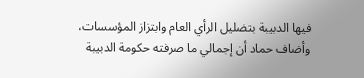فيها الدبيبة بتضليل الرأي العام وابتزاز المؤسسات، وأضاف حماد أن إجمالي ما صرفته حكومة الدبيبة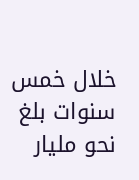خلال خمس سنوات بلغ نحو مليار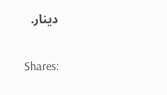دينار.

Shares: